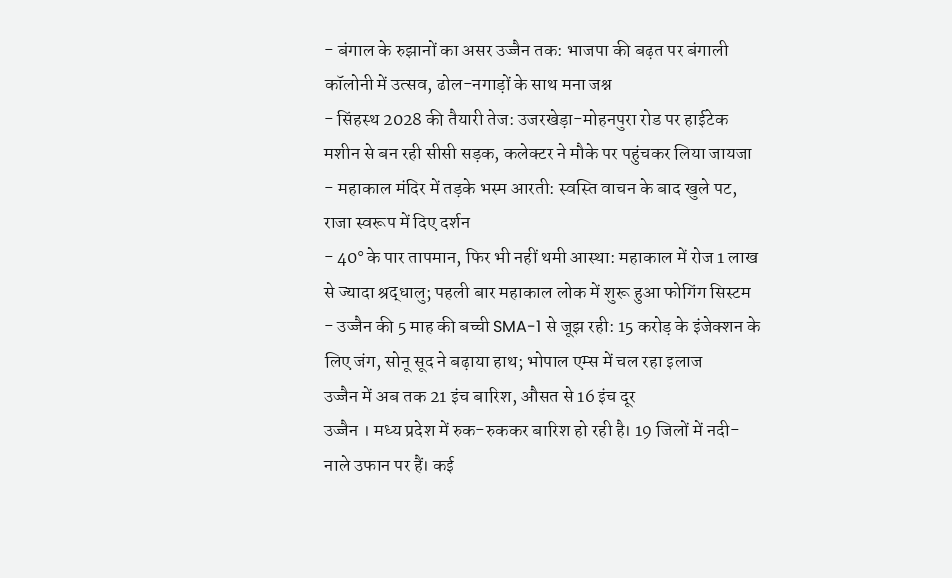- बंगाल के रुझानों का असर उज्जैन तक: भाजपा की बढ़त पर बंगाली कॉलोनी में उत्सव, ढोल-नगाड़ों के साथ मना जश्न
- सिंहस्थ 2028 की तैयारी तेज: उजरखेड़ा-मोहनपुरा रोड पर हाईटेक मशीन से बन रही सीसी सड़क, कलेक्टर ने मौके पर पहुंचकर लिया जायजा
- महाकाल मंदिर में तड़के भस्म आरती: स्वस्ति वाचन के बाद खुले पट, राजा स्वरूप में दिए दर्शन
- 40° के पार तापमान, फिर भी नहीं थमी आस्था: महाकाल में रोज 1 लाख से ज्यादा श्रद्धालु; पहली बार महाकाल लोक में शुरू हुआ फोगिंग सिस्टम
- उज्जैन की 5 माह की बच्ची SMA-1 से जूझ रही: 15 करोड़ के इंजेक्शन के लिए जंग, सोनू सूद ने बढ़ाया हाथ; भोपाल एम्स में चल रहा इलाज
उज्जैन में अब तक 21 इंच बारिश, औसत से 16 इंच दूर
उज्जैन । मध्य प्रदेश में रुक-रुककर बारिश हो रही है। 19 जिलों में नदी-नाले उफान पर हैं। कई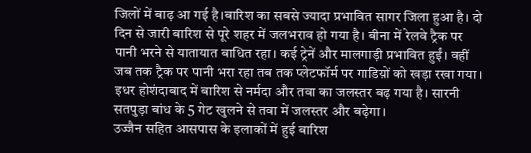जिलों में बाढ़ आ गई है।बारिश का सबसे ज्यादा प्रभावित सागर जिला हुआ है। दो दिन से जारी बारिश से पूरे शहर में जलभराव हो गया है। बीना में रेलवे ट्रैक पर पानी भरने से यातायात बाधित रहा। कई ट्रेनें और मालगाड़ी प्रभावित हुईं। वहीं जब तक ट्रैक पर पानी भरा रहा तब तक प्लेटफॉर्म पर गाडिय़ों को खड़ा रखा गया। इधर होशंदाबाद में बारिश से नर्मदा और तवा का जलस्तर बढ़ गया है। सारनी सतपुड़ा बांध के 5 गेट खुलने से तवा में जलस्तर और बढ़ेगा।
उज्जैन सहित आसपास के इलाकों में हुई बारिश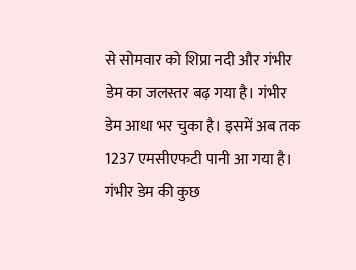से सोमवार को शिप्रा नदी और गंभीर डेम का जलस्तर बढ़ गया है। गंभीर डेम आधा भर चुका है। इसमें अब तक 1237 एमसीएफटी पानी आ गया है। गंभीर डेम की कुछ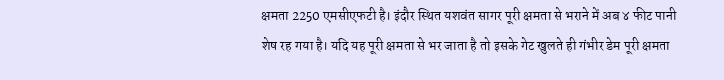क्षमता 2250 एमसीएफटी है। इंदौर स्थित यशवंत सागर पूरी क्षमता से भराने में अब ४ फीट पानी शेष रह गया है। यदि यह पूरी क्षमता से भर जाता है तो इसके गेट खुलते ही गंभीर डेम पूरी क्षमता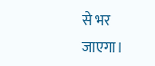से भर जाएगा।